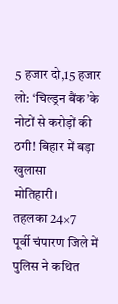5 हजार दो,15 हजार लो: ‘चिल्ड्रन बैंक’के नोटों से करोड़ों की ठगी! बिहार में बड़ा खुलासा
मोतिहारी।
तहलका 24×7
पूर्वी चंपारण जिले में पुलिस ने कथित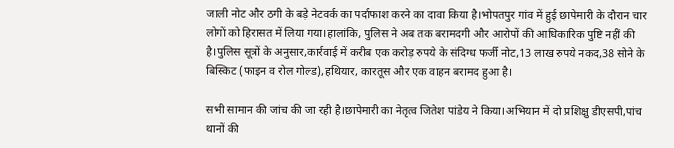जाली नोट और ठगी के बड़े नेटवर्क का पर्दाफाश करने का दावा किया है।भोपतपुर गांव में हुई छापेमारी के दौरान चार लोगों को हिरासत में लिया गया।हालांकि, पुलिस ने अब तक बरामदगी और आरोपों की आधिकारिक पुष्टि नहीं की है।पुलिस सूत्रों के अनुसार,कार्रवाई में करीब एक करोड़ रुपये के संदिग्ध फर्जी नोट,13 लाख रुपये नकद,38 सोने के बिस्किट (फाइन व रोल गोल्ड),हथियार, कारतूस और एक वाहन बरामद हुआ है।

सभी सामान की जांच की जा रही है।छापेमारी का नेतृत्व जितेश पांडेय ने किया।अभियान में दो प्रशिक्षु डीएसपी,पांच थानों की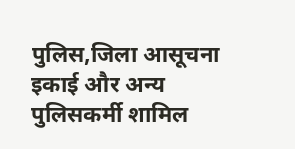पुलिस,जिला आसूचना इकाई और अन्य पुलिसकर्मी शामिल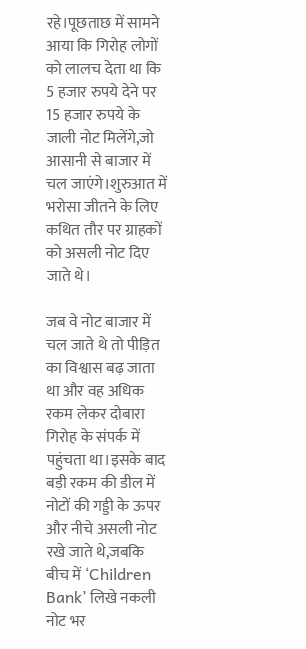रहे।पूछताछ में सामने आया कि गिरोह लोगों को लालच देता था कि 5 हजार रुपये देने पर 15 हजार रुपये के जाली नोट मिलेंगे,जो आसानी से बाजार में चल जाएंगे।शुरुआत में भरोसा जीतने के लिए कथित तौर पर ग्राहकों को असली नोट दिए जाते थे।

जब वे नोट बाजार में चल जाते थे तो पीड़ित का विश्वास बढ़ जाता था और वह अधिक रकम लेकर दोबारा गिरोह के संपर्क में पहुंचता था।इसके बाद बड़ी रकम की डील में नोटों की गड्डी के ऊपर और नीचे असली नोट रखे जाते थे,जबकि बीच में ‘Children Bank’ लिखे नकली नोट भर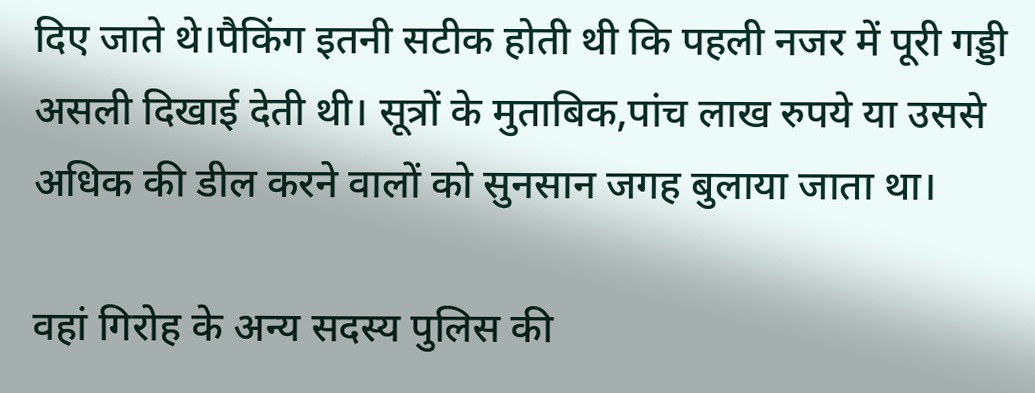दिए जाते थे।पैकिंग इतनी सटीक होती थी कि पहली नजर में पूरी गड्डी असली दिखाई देती थी। सूत्रों के मुताबिक,पांच लाख रुपये या उससे अधिक की डील करने वालों को सुनसान जगह बुलाया जाता था।

वहां गिरोह के अन्य सदस्य पुलिस की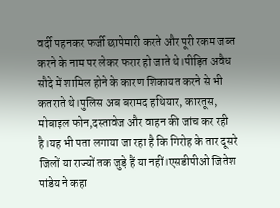वर्दी पहनकर फर्जी छापेमारी करते और पूरी रकम जब्त करने के नाम पर लेकर फरार हो जाते थे।पीड़ित अवैध सौदे में शामिल होने के कारण शिकायत करने से भी कतराते थे।पुलिस अब बरामद हथियार, कारतूस, मोबाइल फोन,दस्तावेज और वाहन की जांच कर रही है।यह भी पता लगाया जा रहा है कि गिरोह के तार दूसरे जिलों या राज्यों तक जुड़े हैं या नहीं।एसडीपीओ जितेश पांडेय ने कहा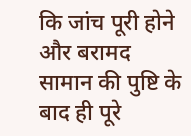कि जांच पूरी होने और बरामद सामान की पुष्टि के बाद ही पूरे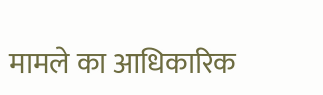मामले का आधिकारिक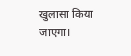खुलासा किया जाएगा।